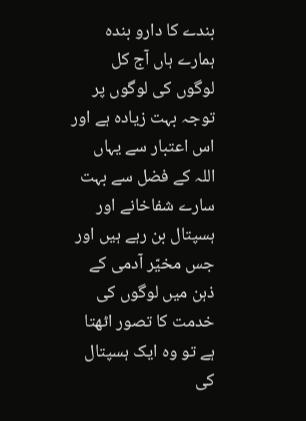بندے کا دارو بندہ
ہمارے ہاں آج کل لوگوں کی لوگوں پر توجہ بہت زیادہ ہے اور اس اعتبار سے یہاں اللہ کے فضل سے بہت سارے شفاخانے اور ہسپتال بن رہے ہیں اور جس مخیّر آدمی کے ذہن میں لوگوں کی خدمت کا تصور اٹھتا ہے تو وہ ایک ہسپتال کی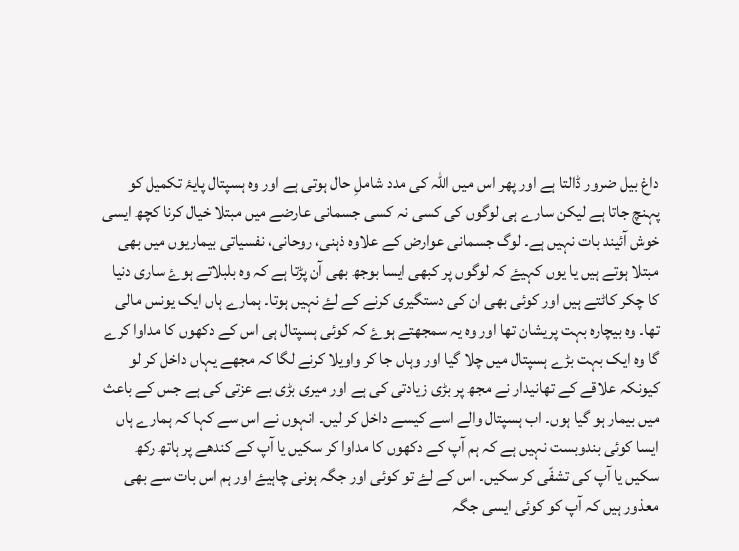داغ بیل ضرور ڈالتا ہے اور پھر اس میں اللہ کی مدد شاملِ حال ہوتی ہے اور وہ ہسپتال پایۂ تکمیل کو پہنچ جاتا ہے لیکن سارے ہی لوگوں کی کسی نہ کسی جسمانی عارضے میں مبتلا خیال کرنا کچھ ایسی خوش آئیند بات نہیں ہے۔ لوگ جسمانی عوارض کے علاوہ ذہنی، روحانی، نفسیاتی بیماریوں میں بھی مبتلا ہوتے ہیں یا یوں کہیۓ کہ لوگوں پر کبھی ایسا بوجھ بھی آن پڑتا ہے کہ وہ بلبلاتے ہوۓ ساری دنیا کا چکر کاٹتے ہیں اور کوئی بھی ان کی دستگیری کرنے کے لۓ نہیں ہوتا۔ ہمارے ہاں ایک یونس مالی تھا۔ وہ بیچارہ بہت پریشان تھا اور وہ یہ سمجھتے ہوۓ کہ کوئی ہسپتال ہی اس کے دکھوں کا مداوا کرے گا وہ ایک بہت بڑے ہسپتال میں چلا گیا اور وہاں جا کر واویلا کرنے لگا کہ مجھے یہاں داخل کر لو کیونکہ علاقے کے تھانیدار نے مجھ پر بڑی زیادتی کی ہے اور میری بڑی بے عزتی کی ہے جس کے باعث میں بیمار ہو گیا ہوں۔ اب ہسپتال والے اسے کیسے داخل کر لیں۔ انہوں نے اس سے کہا کہ ہمارے ہاں ایسا کوئی بندوبست نہیں ہے کہ ہم آپ کے دکھوں کا مداوا کر سکیں یا آپ کے کندھے پر ہاتھ رکھ سکیں یا آپ کی تشفّی کر سکیں۔ اس کے لۓ تو کوئی اور جگہ ہونی چاہیۓ اور ہم اس بات سے بھی معذور ہیں کہ آپ کو کوئی ایسی جگہ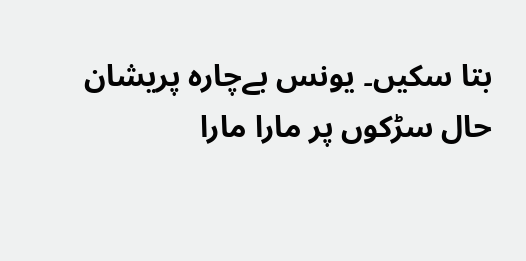بتا سکیں۔ یونس بےچارہ پریشان حال سڑکوں پر مارا مارا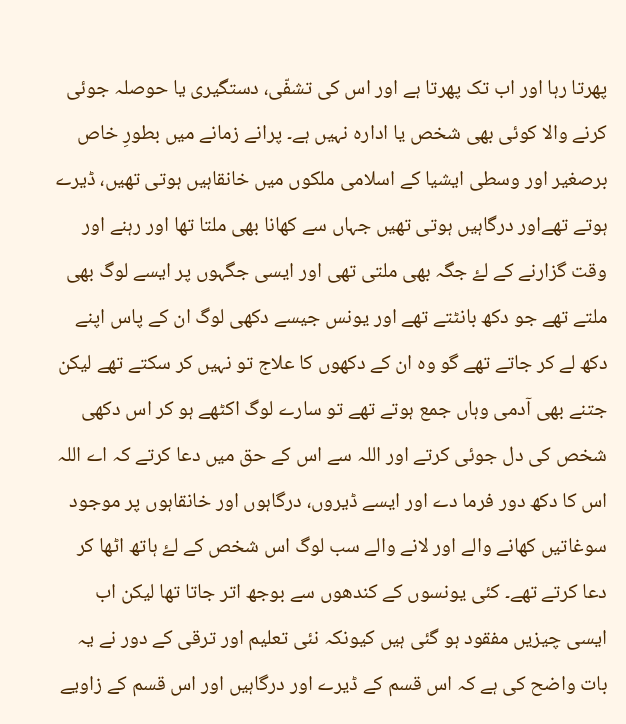پھرتا رہا اور اب تک پھرتا ہے اور اس کی تشفّی، دستگیری یا حوصلہ جوئی کرنے والا کوئی بھی شخص یا ادارہ نہیں ہے۔ پرانے زمانے میں بطورِ خاص برصغیر اور وسطی ایشیا کے اسلامی ملکوں میں خانقاہیں ہوتی تھیں، ڈیرے ہوتے تھےاور درگاہیں ہوتی تھیں جہاں سے کھانا بھی ملتا تھا اور رہنے اور وقت گزارنے کے لۓ جگہ بھی ملتی تھی اور ایسی جگہوں پر ایسے لوگ بھی ملتے تھے جو دکھ بانٹتے تھے اور یونس جیسے دکھی لوگ ان کے پاس اپنے دکھ لے کر جاتے تھے گو وہ ان کے دکھوں کا علاج تو نہیں کر سکتے تھے لیکن جتنے بھی آدمی وہاں جمع ہوتے تھے تو سارے لوگ اکٹھے ہو کر اس دکھی شخص کی دل جوئی کرتے اور اللہ سے اس کے حق میں دعا کرتے کہ اے اللہ اس کا دکھ دور فرما دے اور ایسے ڈیروں، درگاہوں اور خانقاہوں پر موجود سوغاتیں کھانے والے اور لانے والے سب لوگ اس شخص کے لۓ ہاتھ اٹھا کر دعا کرتے تھے۔ کئی یونسوں کے کندھوں سے بوجھ اتر جاتا تھا لیکن اب ایسی چیزیں مفقود ہو گئی ہیں کیونکہ نئی تعلیم اور ترقی کے دور نے یہ بات واضح کی ہے کہ اس قسم کے ڈیرے اور درگاہیں اور اس قسم کے زاویے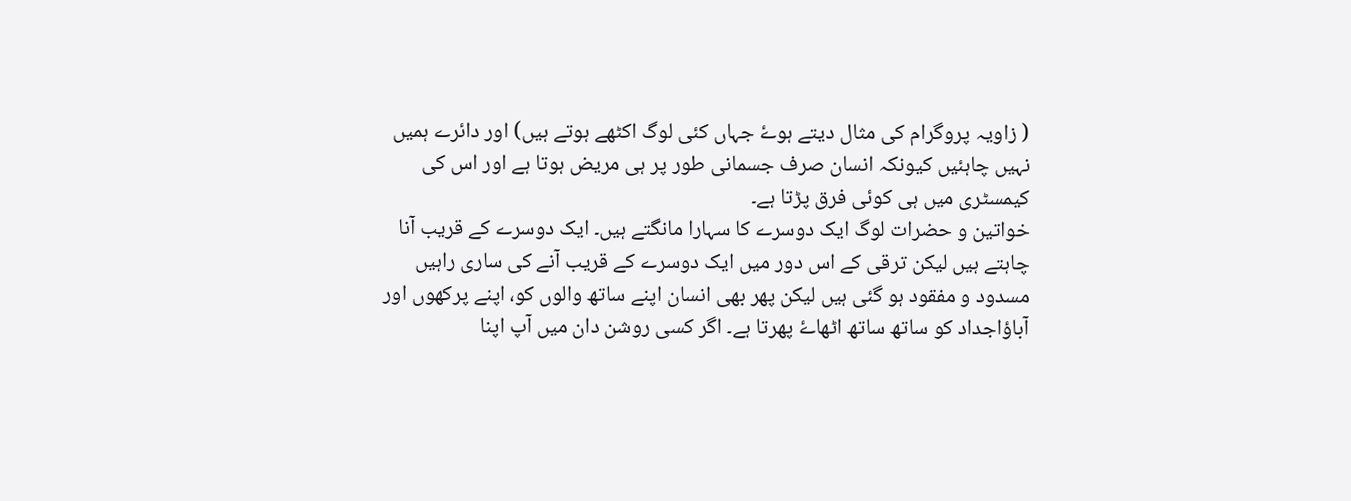( زاویہ پروگرام کی مثال دیتے ہوۓ جہاں کئی لوگ اکٹھے ہوتے ہیں) اور دائرے ہمیں نہیں چاہئیں کیونکہ انسان صرف جسمانی طور پر ہی مریض ہوتا ہے اور اس کی کیمسٹری میں ہی کوئی فرق پڑتا ہے۔
خواتین و حضرات لوگ ایک دوسرے کا سہارا مانگتے ہیں۔ ایک دوسرے کے قریب آنا چاہتے ہیں لیکن ترقی کے اس دور میں ایک دوسرے کے قریب آنے کی ساری راہیں مسدود و مفقود ہو گئی ہیں لیکن پھر بھی انسان اپنے ساتھ والوں کو، اپنے پرکھوں اور آباؤاجداد کو ساتھ ساتھ اٹھاۓ پھرتا ہے۔ اگر کسی روشن دان میں آپ اپنا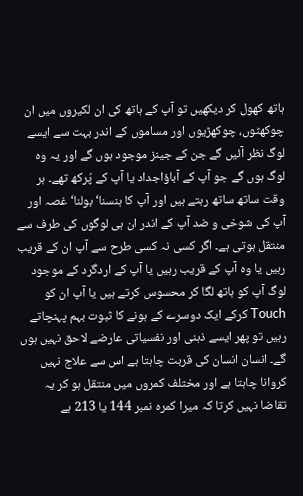ہاتھ کھول کر دیکھیں تو آپ کے ہاتھ کی ان لکیروں میں ان چوکھٹوں، چوکھڑیوں اور مساموں کے اندر بہت سے ایسے لوگ نظر آئیں گے جن کے جینز موجود ہوں گے اور یہ وہ لوگ ہوں گے جو آپ کے آباؤاجداد یا آپ کے پُرکھ تھے۔ ہر وقت ساتھ ساتھ رہتے ہیں اور آپ کا ہنسنا‘ بولنا‘ غصہ اور آپ کی شوخی و ضد آپ کے اندر ان ہی لوگوں کی طرف سے منتقل ہوتی ہے۔ اگر کسی نہ کسی طرح سے آپ ان کے قریب رہیں یا وہ آپ کے قریب رہیں یا آپ کے اردگرد کے موجود لوگ آپ کو ہاتھ لگا کر محسوس کرتے ہیں یا آپ ان کو Touch کرکے ایک دوسرے کے ہونے کا ثبوت بہم پہنچاتے رہیں تو پھر ایسے ذہنی اور نفسیاتی عارضے لاحق نہیں ہوں گے۔ انسان انسان کی قربت چاہتا ہے اس سے علاج نہیں کروانا چاہتا ہے اور مختلف کمروں میں منتقل ہو کر یہ تقاضا نہیں کرتا کہ میرا کمرہ نمبر 144 یا 213 ہے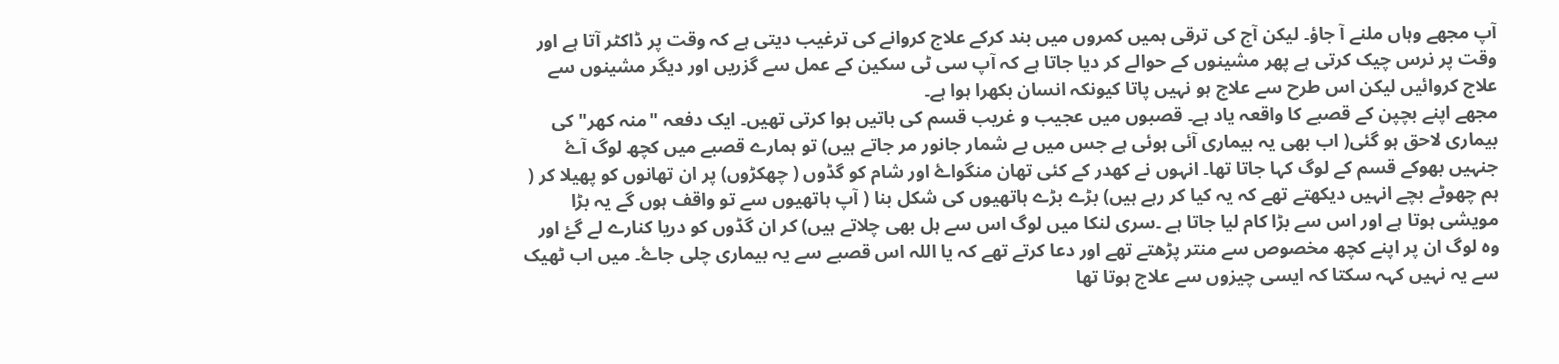آپ مجھے وہاں ملنے آ جاؤ۔ لیکن آج کی ترقی ہمیں کمروں میں بند کرکے علاج کروانے کی ترغیب دیتی ہے کہ وقت پر ڈاکٹر آتا ہے اور وقت پر نرس چیک کرتی ہے پھر مشینوں کے حوالے کر دیا جاتا ہے کہ آپ سی ٹی سکین کے عمل سے گزریں اور دیگر مشینوں سے علاج کروائیں لیکن اس طرح سے علاج ہو نہیں پاتا کیونکہ انسان بکھرا ہوا ہے۔
مجھے اپنے بچپن کے قصبے کا واقعہ یاد ہے۔ قصبوں میں عجیب و غریب قسم کی باتیں ہوا کرتی تھیں۔ ایک دفعہ "منہ کھر" کی بیماری لاحق ہو گئی( اب بھی یہ بیماری آئی ہوئی ہے جس میں بے شمار جانور مر جاتے ہیں) تو ہمارے قصبے میں کچھ لوگ آۓ جنہیں بھوکے قسم کے لوگ کہا جاتا تھا۔ انہوں نے کھدر کے کئی تھان منگواۓ اور شام کو گڈوں ( چھکڑوں) پر ان تھانوں کو پھیلا کر ( ہم چھوٹے بچے انہیں دیکھتے تھے کہ یہ کیا کر رہے ہیں) بڑے بڑے ہاتھیوں کی شکل بنا ( آپ ہاتھیوں سے تو واقف ہوں گے یہ بڑا مویشی ہوتا ہے اور اس سے بڑا کام لیا جاتا ہے ۔سری لنکا میں لوگ اس سے ہل بھی چلاتے ہیں) کر ان گڈوں کو دریا کنارے لے گۓ اور وہ لوگ ان پر اپنے کچھ مخصوص سے منتر پڑھتے تھے اور دعا کرتے تھے کہ یا اللہ اس قصبے سے یہ بیماری چلی جاۓ۔ میں اب ٹھیک سے یہ نہیں کہہ سکتا کہ ایسی چیزوں سے علاج ہوتا تھا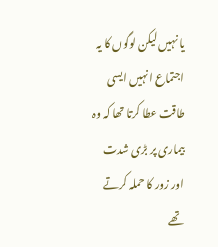یا نہیں لیکن لوگوں کا یہ اجتماع انہیں ایسی طاقت عطا کرتا تھا کہ وہ بیماری پر بڑی شدت اور زور کا حملہ کرتے تھے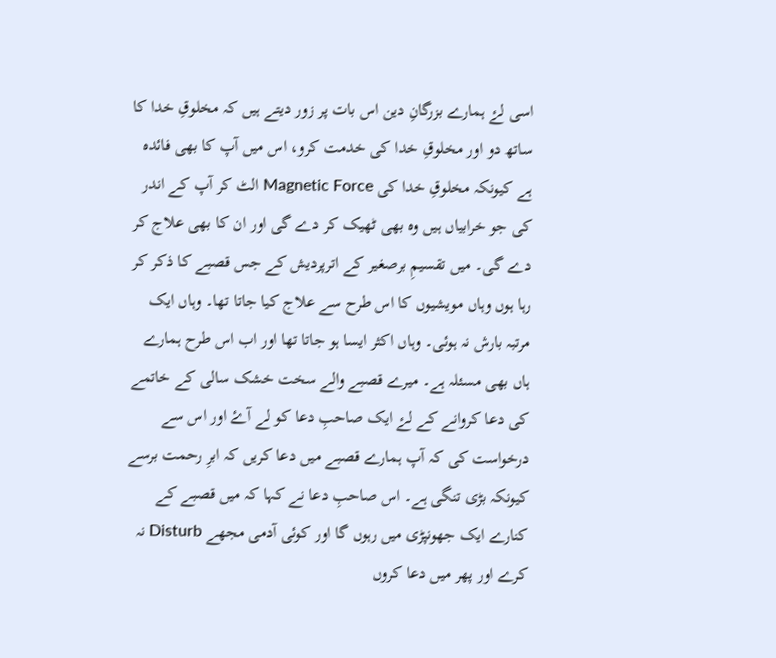اسی لۓ ہمارے بزرگانِ دین اس بات پر زور دیتے ہیں کہ مخلوقِ خدا کا ساتھ دو اور مخلوقِ خدا کی خدمت کرو، اس میں آپ کا بھی فائدہ ہے کیونکہ مخلوقِ خدا کی Magnetic Force الٹ کر آپ کے اندر کی جو خرابیاں ہیں وہ بھی ٹھیک کر دے گی اور ان کا بھی علاج کر دے گی۔ میں تقسیمِ برصغیر کے اترپردیش کے جس قصبے کا ذکر کر رہا ہوں وہاں مویشیوں کا اس طرح سے علاج کیا جاتا تھا۔ وہاں ایک مرتبہ بارش نہ ہوئی۔ وہاں اکثر ایسا ہو جاتا تھا اور اب اس طرح ہمارے ہاں بھی مسئلہ ہے۔ میرے قصبے والے سخت خشک سالی کے خاتمے کی دعا کروانے کے لۓ ایک صاحبِ دعا کو لے آۓ اور اس سے درخواست کی کہ آپ ہمارے قصبے میں دعا کریں کہ ابرِ رحمت برسے کیونکہ بڑی تنگی ہے۔ اس صاحبِ دعا نے کہا کہ میں قصبے کے کنارے ایک جھونپڑی میں رہوں گا اور کوئی آدمی مجھے Disturb نہ کرے اور پھر میں دعا کروں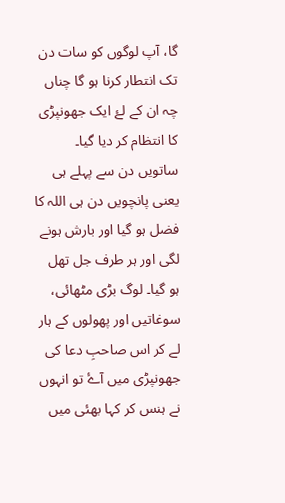گا، آپ لوگوں کو سات دن تک انتطار کرنا ہو گا چناں چہ ان کے لۓ ایک جھونپڑی کا انتظام کر دیا گیا۔ ساتویں دن سے پہلے ہی یعنی پانچویں دن ہی اللہ کا فضل ہو گیا اور بارش ہونے لگی اور ہر طرف جل تھل ہو گیا۔ لوگ بڑی مٹھائی، سوغاتیں اور پھولوں کے ہار لے کر اس صاحبِ دعا کی جھونپڑی میں آۓ تو انہوں نے ہنس کر کہا بھئی میں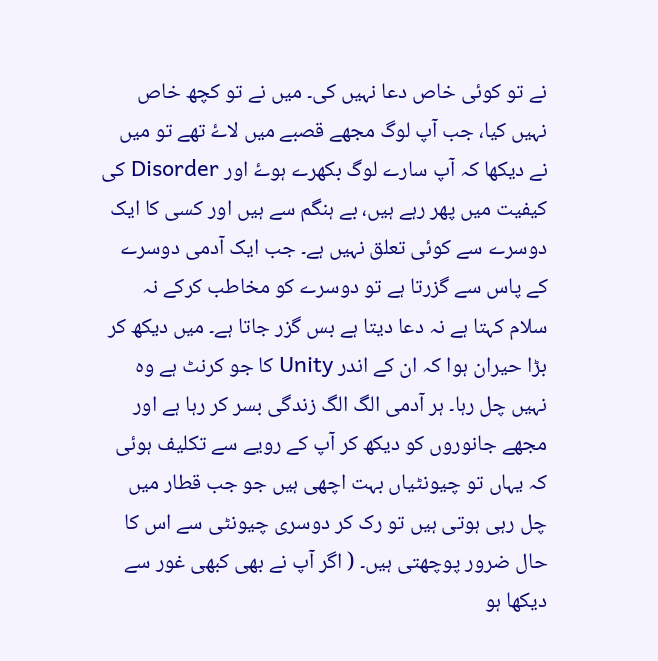نے تو کوئی خاص دعا نہیں کی۔ میں نے تو کچھ خاص نہیں کیا، جب آپ لوگ مجھے قصبے میں لاۓ تھے تو میں نے دیکھا کہ آپ سارے لوگ بکھرے ہوۓ اور Disorder کی کیفیت میں پھر رہے ہیں، بے ہنگم سے ہیں اور کسی کا ایک دوسرے سے کوئی تعلق نہیں ہے۔ جب ایک آدمی دوسرے کے پاس سے گزرتا ہے تو دوسرے کو مخاطب کرکے نہ سلام کہتا ہے نہ دعا دیتا ہے بس گزر جاتا ہے۔ میں دیکھ کر بڑا حیران ہوا کہ ان کے اندر Unity کا جو کرنٹ ہے وہ نہیں چل رہا۔ ہر آدمی الگ الگ زندگی بسر کر رہا ہے اور مجھے جانوروں کو دیکھ کر آپ کے رویے سے تکلیف ہوئی کہ یہاں تو چیونٹیاں بہت اچھی ہیں جو جب قطار میں چل رہی ہوتی ہیں تو رک کر دوسری چیونٹی سے اس کا حال ضرور پوچھتی ہیں۔ ( اگر آپ نے بھی کبھی غور سے دیکھا ہو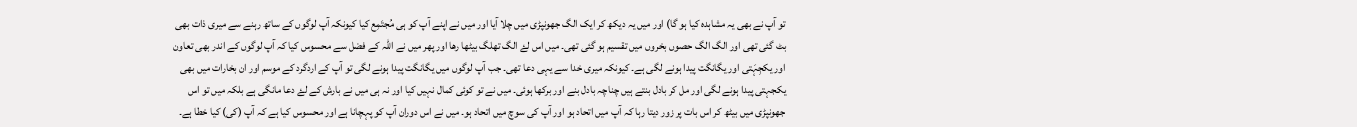تو آپ نے بھی یہ مشاہدہ کیا ہو گا) اور میں یہ دیکھ کر ایک الگ جھونپڑی میں چلا آیا اور میں نے اپنے آپ کو ہی مُجتَمِع کیا کیونکہ آپ لوگوں کے ساتھ رہنے سے میری ذات بھی بٹ گئی تھی اور الگ الگ حصوں بخروں میں تقسیم ہو گئی تھی۔ میں اس لۓ الگ تھلگ بیٹھا رھا اور پھر میں نے اللہ کے فضل سے محسوس کیا کہ آپ لوگوں کے اندر بھی تعاون اور یکجِہَتی اور یگانگت پیدا ہونے لگی ہے۔ کیونکہ میری خدا سے یہی دعا تھی۔ جب آپ لوگوں میں یگانگت پیدا ہونے لگی تو آپ کے اردگرد کے موسم اور ان بخارات میں بھی یکجہتی پیدا ہونے لگی اور مل کر بادل بنتے ہیں چناچہ بادل بنے اور برکھا ہوئی۔ میں نے تو کوئی کمال نہیں کیا اور نہ ہی میں نے بارش کے لۓ دعا مانگی ہے بلکہ میں تو اس جھونپڑی میں بیٹھ کر اس بات پر زور دیتا رہا کہ آپ میں اتحاد ہو اور آپ کی سوچ میں اتحاد ہو۔ میں نے اس دوران آپ کو پہچانا ہے اور محسوس کیا ہے کہ آپ (کی) کیا خطا ہے۔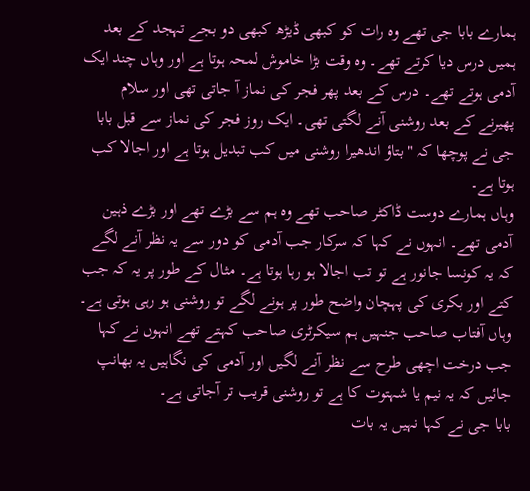ہمارے بابا جی تھے وہ رات کو کبھی ڈیڑھ کبھی دو بجے تہجد کے بعد ہمیں درس دیا کرتے تھے۔ وہ وقت بڑا خاموش لمحہ ہوتا ہے اور وہاں چند ایک آدمی ہوتے تھے۔ درس کے بعد پھر فجر کی نماز آ جاتی تھی اور سلام پھیرنے کے بعد روشنی آنے لگتی تھی۔ ایک روز فجر کی نماز سے قبل بابا جی نے پوچھا کہ "بتاؤ اندھیرا روشنی میں کب تبدیل ہوتا ہے اور اجالا کب ہوتا ہے۔
وہاں ہمارے دوست ڈاکٹر صاحب تھے وہ ہم سے بڑے تھے اور بڑے ذہین آدمی تھے۔ انہوں نے کہا کہ سرکار جب آدمی کو دور سے یہ نظر آنے لگے کہ یہ کونسا جانور ہے تو تب اجالا ہو رہا ہوتا ہے۔ مثال کے طور پر یہ کہ جب کتے اور بکری کی پہچان واضح طور پر ہونے لگے تو روشنی ہو رہی ہوتی ہے۔ وہاں آفتاب صاحب جنہیں ہم سیکرٹری صاحب کہتے تھے انہوں نے کہا جب درخت اچھی طرح سے نظر آنے لگیں اور آدمی کی نگاہیں یہ بھانپ جائیں کہ یہ نیم یا شہتوت کا ہے تو روشنی قریب تر آجاتی ہے۔
بابا جی نے کہا نہیں یہ بات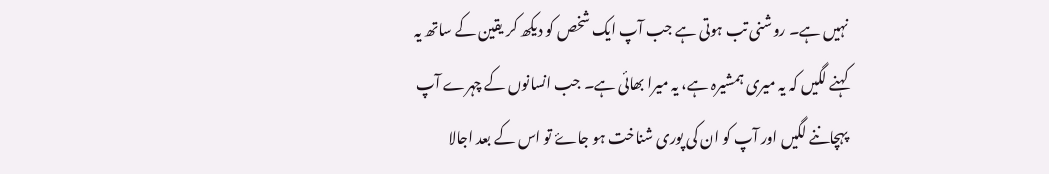نہیں ہے۔ روشنی تب ہوتی ہے جب آپ ایک شخص کو دیکھ کر یقین کے ساتھ یہ کہنے لگیں کہ یہ میری ہمشیرہ ہے، یہ میرا بھائی ہے۔ جب انسانوں کے چہرے آپ پہچاننے لگیں اور آپ کو ان کی پوری شناخت ہو جاۓ تو اس کے بعد اجالا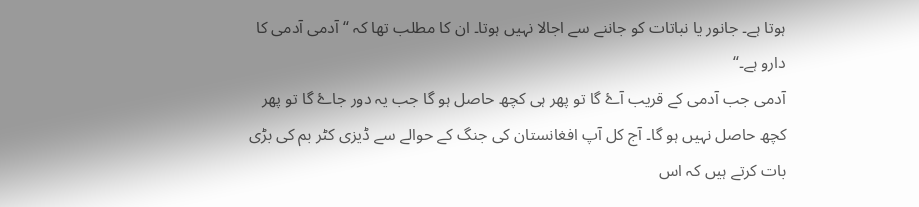ہوتا ہے۔ جانور یا نباتات کو جاننے سے اجالا نہیں ہوتا۔ ان کا مطلب تھا کہ “ آدمی آدمی کا دارو ہے۔“
آدمی جب آدمی کے قریب آۓ گا تو پھر ہی کچھ حاصل ہو گا جب یہ دور جاۓ گا تو پھر کچھ حاصل نہیں ہو گا۔ آج کل آپ افغانستان کی جنگ کے حوالے سے ڈیزی کٹر بم کی بڑی بات کرتے ہیں کہ اس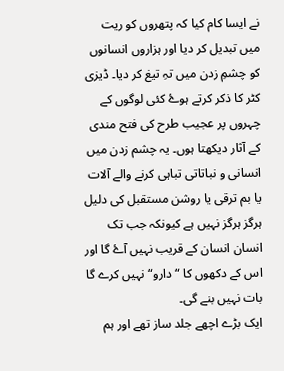نے ایسا کام کیا کہ پتھروں کو ریت میں تبدیل کر دیا اور ہزاروں انسانوں کو چشمِ زدن میں تہِ تیغ کر دیا۔ ڈیزی کٹر کا ذکر کرتے ہوۓ کئی لوگوں کے چہروں پر عجیب طرح کی فتح مندی کے آثار دیکھتا ہوں۔ یہ چشم زدن میں انسانی و نباتاتی تباہی کرنے والے آلات یا بم ترقی یا روشن مستقبل کی دلیل ہرگز ہرگز نہیں ہے کیونکہ جب تک انسان انسان کے قریب نہیں آۓ گا اور اس کے دکھوں کا “ دارو“ نہیں کرے گا بات نہیں بنے گی۔
ایک بڑے اچھے جلد ساز تھے اور ہم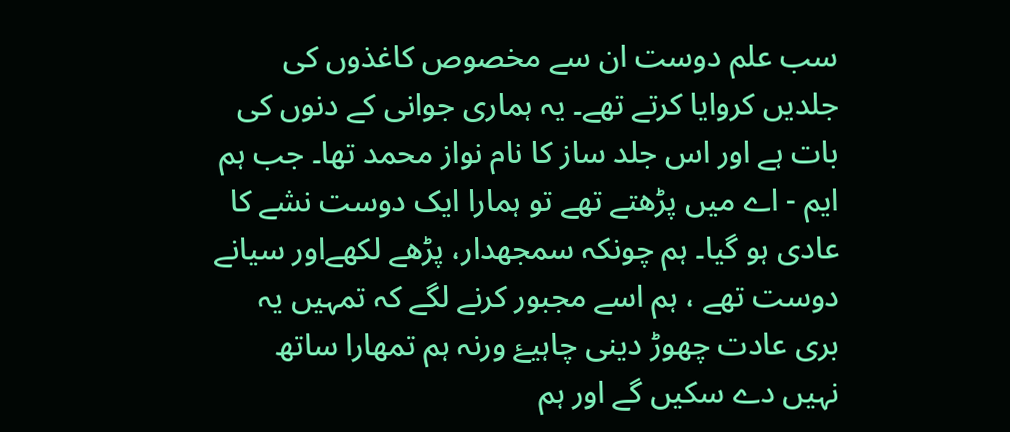سب علم دوست ان سے مخصوص کاغذوں کی جلدیں کروایا کرتے تھے۔ یہ ہماری جوانی کے دنوں کی بات ہے اور اس جلد ساز کا نام نواز محمد تھا۔ جب ہم ایم - اے میں پڑھتے تھے تو ہمارا ایک دوست نشے کا عادی ہو گیا۔ ہم چونکہ سمجھدار، پڑھے لکھےاور سیانے دوست تھے ، ہم اسے مجبور کرنے لگے کہ تمہیں یہ بری عادت چھوڑ دینی چاہیۓ ورنہ ہم تمھارا ساتھ نہیں دے سکیں گے اور ہم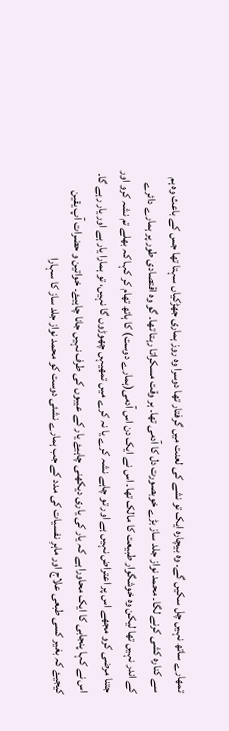تمھارے ساتھ نہیں چل سکیں گے۔ وہ بیچارہ ایک تو نشے کی لعنت میں گرفتار تھا دوسرا وہ روز ہماری جھڑکیاں سہتا تھا جس کے باعث وہ ہم سے کنارہ کشی کرنے لگا۔ محمد نواز جلد ساز بڑے خوبصورت دل کا آدمی تھا۔ ہر وقت مسکراتا رہتا تھا۔ گو وہ اقتصادی طور پر ہمارے دائرے کے اندر نہیں تھا لیکن وہ خوشگوار طبیعت کا مالک تھا۔ اس نے ایک دن اس آدمی(ہمارے دوست) کا ہاتھ تھام کر کہا کہ بھلے تم نشہ کرو اور جتنا مرضی کرو مجھے اس پر اعتراض نہیں ہے اور تو چاہے نشہ کرے یا نہ کرے میں تمھیہں چھوڑوں گا نہیں، تو ہمارا یار ہے اور یار رہے گا۔ اس نے کہا پنجابی کا ایک محاورا ہے کہ یار کی یاری دیکھنی چاہیۓ یار کے عیبوں کی طرف نہیں جانا چاہیۓ۔ خواتین و حضرات آپ یقین کیجیۓ کہ بغیر کسی طبعی علاج اور ماہرِ نفسیات کی مدد کے جب ہمارے نشئی دوست کو محمد نواز جلد ساز کا سہارا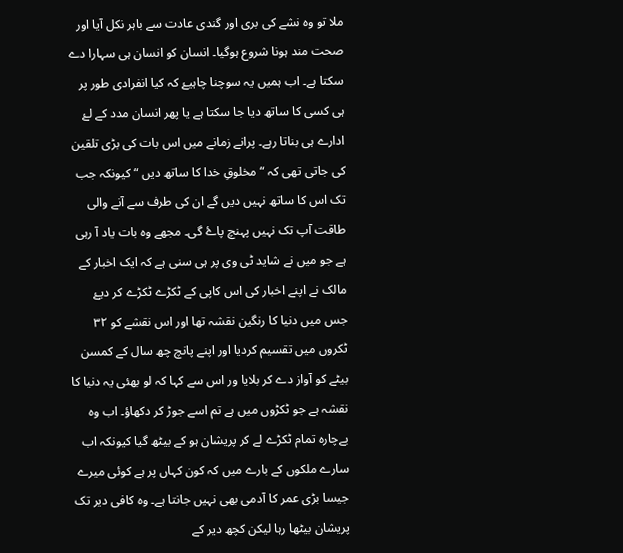ملا تو وہ نشے کی بری اور گندی عادت سے باہر نکل آیا اور صحت مند ہونا شروع ہوگیا۔ انسان کو انسان ہی سہارا دے سکتا ہے۔ اب ہمیں یہ سوچنا چاہیۓ کہ کیا انفرادی طور پر ہی کسی کا ساتھ دیا جا سکتا ہے یا پھر انسان مدد کے لۓ ادارے ہی بناتا رہے۔ پرانے زمانے میں اس بات کی بڑی تلقین کی جاتی تھی کہ “مخلوقِ خدا کا ساتھ دیں “ کیونکہ جب تک اس کا ساتھ نہیں دیں گے ان کی طرف سے آنے والی طاقت آپ تک نہیں پہنچ پاۓ گی۔ مجھے وہ بات یاد آ رہی ہے جو میں نے شاید ٹی وی پر ہی سنی ہے کہ ایک اخبار کے مالک نے اپنے اخبار کی اس کاپی کے ٹکڑے ٹکڑے کر دیۓ جس میں دنیا کا رنگین نقشہ تھا اور اس نقشے کو ٣٢ ٹکروں میں تقسیم کردیا اور اپنے پانچ چھ سال کے کمسن بیٹے کو آواز دے کر بلایا ور اس سے کہا کہ لو بھئی یہ دنیا کا نقشہ ہے جو ٹکڑوں میں ہے تم اسے جوڑ کر دکھاؤ۔ اب وہ بےچارہ تمام ٹکڑے لے کر پریشان ہو کے بیٹھ گیا کیونکہ اب سارے ملکوں کے بارے میں کہ کون کہاں پر ہے کوئی میرے جیسا بڑی عمر کا آدمی بھی نہیں جانتا ہے۔ وہ کافی دیر تک پریشان بیٹھا رہا لیکن کچھ دیر کے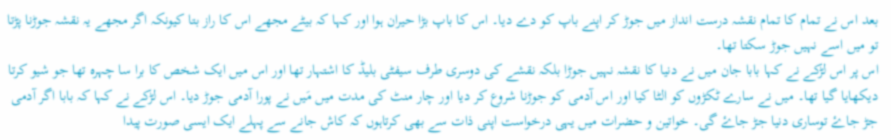بعد اس نے تمام کا تمام نقشہ درست انداز میں جوڑ کر اپنے باپ کو دے دیا۔ اس کا باپ بڑا حیران ہوا اور کہا کہ بیٹے مجھے اس کا راز بتا کیونکہ اگر مجھے یہ نقشہ جوڑنا پڑتا تو میں اسے نہیں جوڑ سکتا تھا۔
اس پر اس لڑکے نے کہا بابا جان میں نے دنیا کا نقشہ نہیں جوڑا بلکہ نقشے کی دوسری طرف سیفٹی بلیڈ کا اشتہار تھا اور اس میں ایک شخص کا برا سا چہرہ تھا جو شیو کرتا دیکھایا گیا تھا۔ میں نے سارے ٹکڑوں کو الٹا کیا اور اس آدمی کو جوڑنا شروع کر دیا اور چار منٹ کی مدت میں مَیں نے پورا آدمی جوڑ دیا۔ اس لڑکے نے کہا کہ بابا اگر آدمی جڑ جاۓ توساری دنیا جڑ جاۓ گی۔ خواتین و حضرات میں یہی درخواست اپنی ذات سے بھی کرتاہوں کہ کاش جانے سے پہلے ایک ایسی صورت پیدا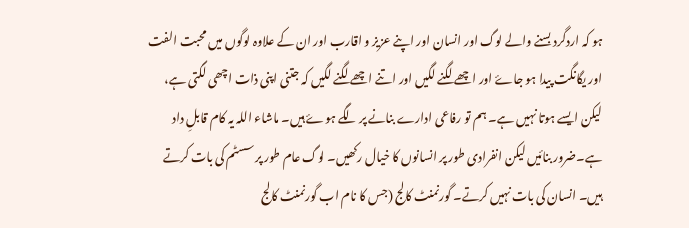ہو کہ اردگرد بسنے والے لوگ اور انسان اور اپنے عزیز و اقارب اور ان کے علاوہ لوگوں میں محبت الفت اور یگانگت پیدا ہو جاۓ اور اچھے لگنے لگیں اور اتنے اچھے لگنے لگیں کہ جتنی اپنی ذات اچھی لگتی ہے، لیکن ایسے ہوتا نہیں ہے۔ ہم تو رفاعی ادارے بنانے پر لگے ہوۓ ہیں۔ ماشاء اللہ یہ کام قابلِ داد ہے۔ضرور بنائیں لیکن انفرادی طور پر انسانوں کا خیال رکھیں۔ لوگ عام طور پر سسٹم کی بات کرتے ہیں۔ انسان کی بات نہیں کرتے۔ گورنمنٹ کالج (جس کا نام اب گورنمنٹ کالج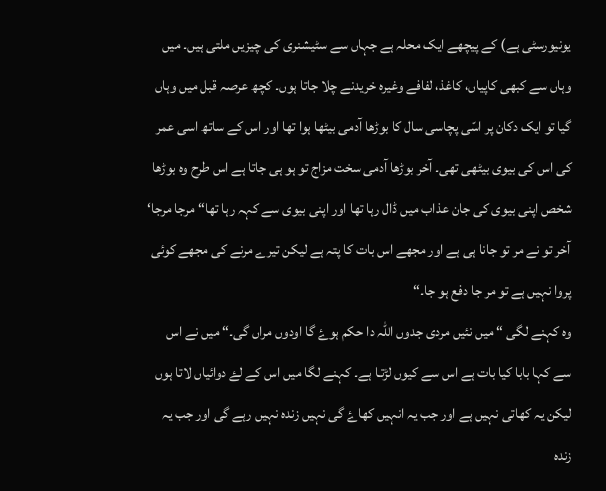یونیورسٹی ہے) کے پیچھے ایک محلہ ہے جہاں سے سٹیشنری کی چیزیں ملتی ہیں۔ میں وہاں سے کبھی کاپیاں، کاغذ، لفافے وغیرہ خریدنے چلا جاتا ہوں۔ کچھ عرصہ قبل میں وہاں گیا تو ایک دکان پر اسّی پچاسی سال کا بوڑھا آدمی بیٹھا ہوا تھا اور اس کے ساتھ اسی عمر کی اس کی بیوی بیٹھی تھی۔ آخر بوڑھا آدمی سخت مزاج تو ہو ہی جاتا ہے اس طرح وہ بوڑھا شخص اپنی بیوی کی جان عذاب میں ڈال رہا تھا اور اپنی بیوی سے کہہ رہا تھا“ مرجا مرجا‘ آخر تو نے مر تو جانا ہی ہے اور مجھے اس بات کا پتہ ہے لیکن تیرے مرنے کی مجھے کوئی پروا نہیں ہے تو مر جا دفع ہو جا۔“
وہ کہنے لگی “ میں نئیں مردی جدوں اللہ دا حکم ہوۓ گا اودوں مراں گی۔“ میں نے اس سے کہا بابا کیا بات ہے اس سے کیوں لڑتـا ہے۔ کہنے لگا میں اس کے لۓ دوائیاں لاتا ہوں لیکن یہ کھاتی نہیں ہے اور جب یہ انہیں کھاۓ گی نہیں زندہ نہیں رہے گی اور جب یہ زندہ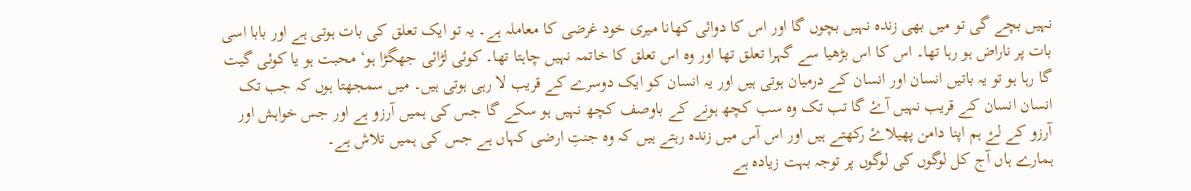نہیں بچے گی تو میں بھی زندہ نہیں بچوں گا اور اس کا دوائی کھانا میری خود غرضی کا معاملہ ہے۔ یہ تو ایک تعلق کی بات ہوتی ہے اور بابا اسی بات پر ناراض ہو رہا تھا۔ اس کا اس بڑھیا سے گہرا تعلق تھا اور وہ اس تعلق کا خاتمہ نہیں چاہتا تھا۔ کوئی لڑائی جھگڑا ہو‘ محبت ہو یا کوئی گیت گا رہا ہو تو یہ باتیں انسان اور انسان کے درمیان ہوتی ہیں اور یہ انسان کو ایک دوسرے کے قریب لا رہی ہوتی ہیں۔ میں سمجھتا ہوں کہ جب تک انسان انسان کے قریب نہیں آۓ گا تب تک وہ سب کچھ ہونے کے باوصف کچھ نہیں ہو سکے گا جس کی ہمیں آرزو ہے اور جس خواہش اور آرزو کے لۓ ہم اپنا دامن پھیلاۓ رکھتے ہیں اور اس آس میں زندہ رہتے ہیں کہ وہ جنتِ ارضی کہاں ہے جس کی ہمیں تلاش ہے۔
ہمارے ہاں آج کل لوگوں کی لوگوں پر توجہ بہت زیادہ ہے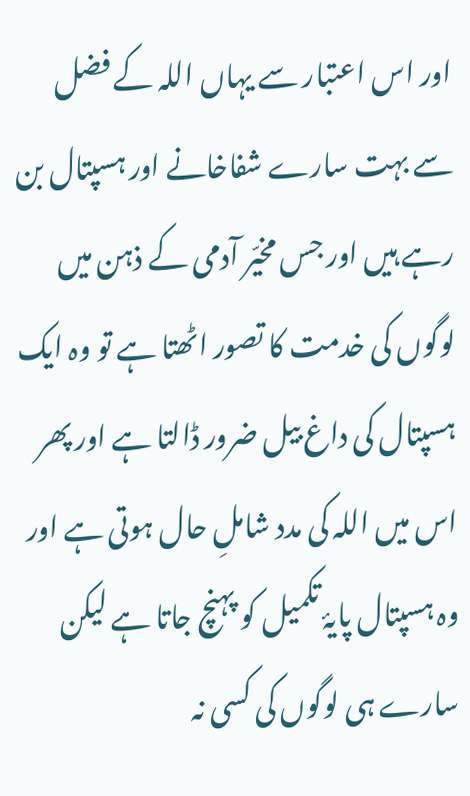اور اس اعتبار سے یہاں اللہ کے فضل سے بہت سارے شفاخانے اور ہسپتال بن رہے ہیں اور جس مخیّر آدمی کے ذہن میں لوگوں کی خدمت کا تصور اٹھتا ہے تو وہ ایک ہسپتال کی داغ بیل ضرور ڈالتا ہے اور پھر اس میں اللہ کی مدد شاملِ حال ہوتی ہے اور وہ ہسپتال پایۂ تکمیل کو پہنچ جاتا ہے لیکن سارے ہی لوگوں کی کسی نہ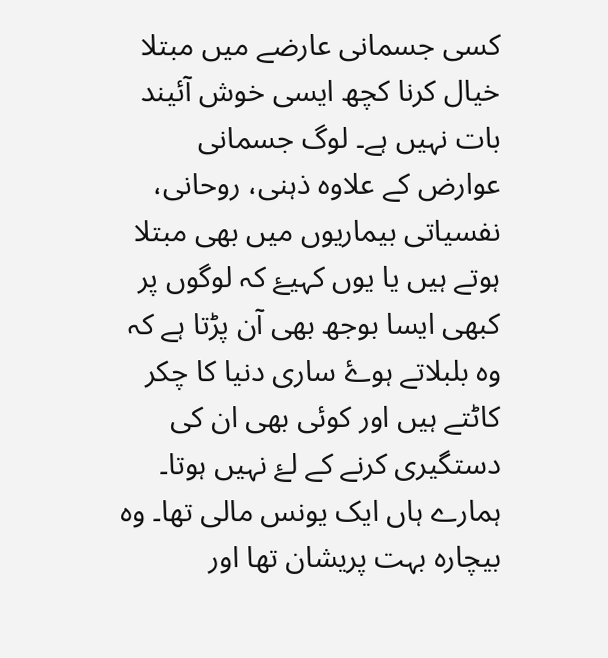کسی جسمانی عارضے میں مبتلا خیال کرنا کچھ ایسی خوش آئیند بات نہیں ہے۔ لوگ جسمانی عوارض کے علاوہ ذہنی، روحانی، نفسیاتی بیماریوں میں بھی مبتلا ہوتے ہیں یا یوں کہیۓ کہ لوگوں پر کبھی ایسا بوجھ بھی آن پڑتا ہے کہ وہ بلبلاتے ہوۓ ساری دنیا کا چکر کاٹتے ہیں اور کوئی بھی ان کی دستگیری کرنے کے لۓ نہیں ہوتا۔ ہمارے ہاں ایک یونس مالی تھا۔ وہ بیچارہ بہت پریشان تھا اور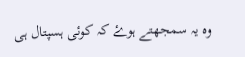وہ یہ سمجھتے ہوۓ کہ کوئی ہسپتال ہی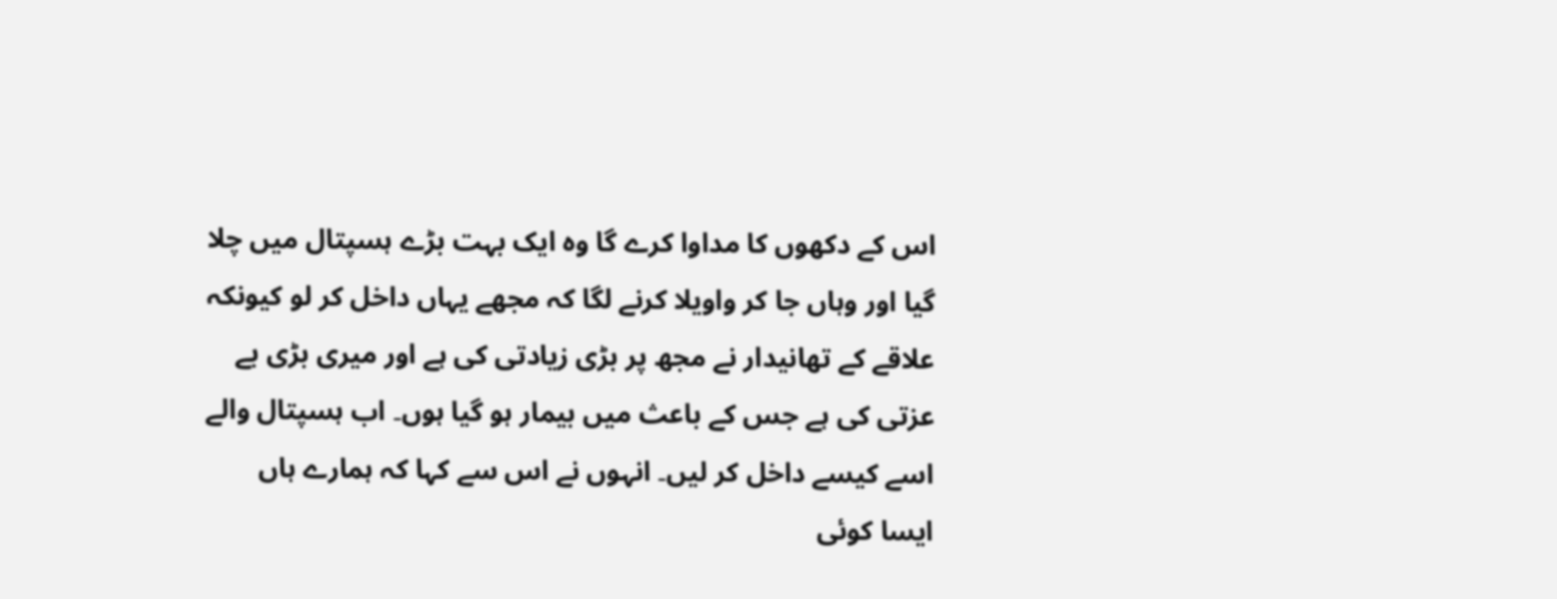اس کے دکھوں کا مداوا کرے گا وہ ایک بہت بڑے ہسپتال میں چلا گیا اور وہاں جا کر واویلا کرنے لگا کہ مجھے یہاں داخل کر لو کیونکہ علاقے کے تھانیدار نے مجھ پر بڑی زیادتی کی ہے اور میری بڑی بے عزتی کی ہے جس کے باعث میں بیمار ہو گیا ہوں۔ اب ہسپتال والے اسے کیسے داخل کر لیں۔ انہوں نے اس سے کہا کہ ہمارے ہاں ایسا کوئی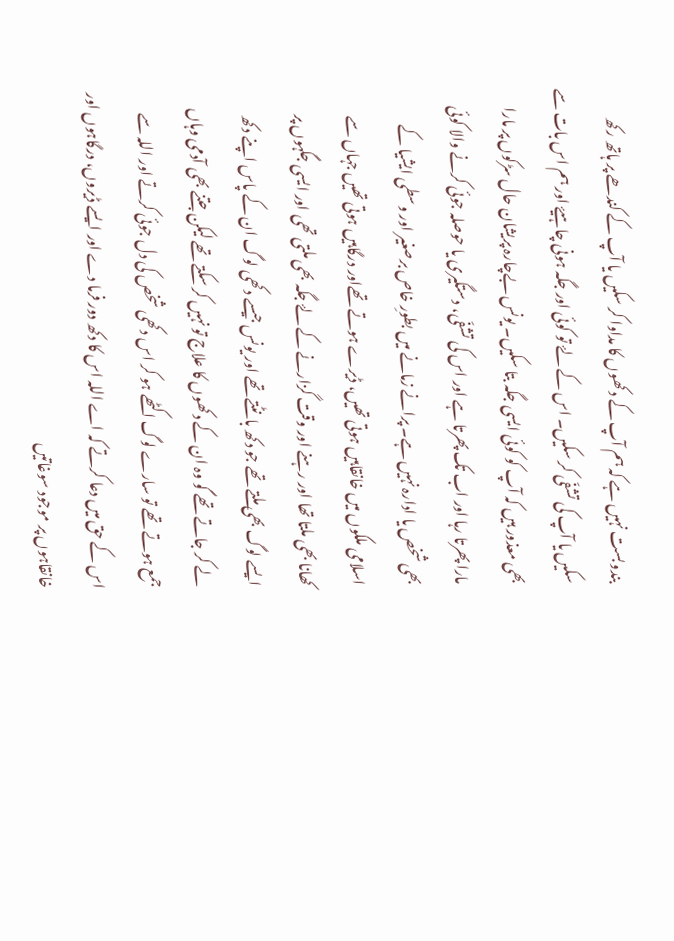بندوبست نہیں ہے کہ ہم آپ کے دکھوں کا مداوا کر سکیں یا آپ کے کندھے پر ہاتھ رکھ سکیں یا آپ کی تشفّی کر سکیں۔ اس کے لۓ تو کوئی اور جگہ ہونی چاہیۓ اور ہم اس بات سے بھی معذور ہیں کہ آپ کو کوئی ایسی جگہ بتا سکیں۔ یونس بےچارہ پریشان حال سڑکوں پر مارا مارا پھرتا رہا اور اب تک پھرتا ہے اور اس کی تشفّی، دستگیری یا حوصلہ جوئی کرنے والا کوئی بھی شخص یا ادارہ نہیں ہے۔ پرانے زمانے میں بطورِ خاص برصغیر اور وسطی ایشیا کے اسلامی ملکوں میں خانقاہیں ہوتی تھیں، ڈیرے ہوتے تھےاور درگاہیں ہوتی تھیں جہاں سے کھانا بھی ملتا تھا اور رہنے اور وقت گزارنے کے لۓ جگہ بھی ملتی تھی اور ایسی جگہوں پر ایسے لوگ بھی ملتے تھے جو دکھ بانٹتے تھے اور یونس جیسے دکھی لوگ ان کے پاس اپنے دکھ لے کر جاتے تھے گو وہ ان کے دکھوں کا علاج تو نہیں کر سکتے تھے لیکن جتنے بھی آدمی وہاں جمع ہوتے تھے تو سارے لوگ اکٹھے ہو کر اس دکھی شخص کی دل جوئی کرتے اور اللہ سے اس کے حق میں دعا کرتے کہ اے اللہ اس کا دکھ دور فرما دے اور ایسے ڈیروں، درگاہوں اور خانقاہوں پر موجود سوغاتیں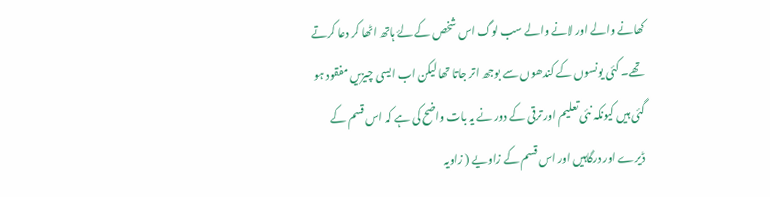کھانے والے اور لانے والے سب لوگ اس شخص کے لۓ ہاتھ اٹھا کر دعا کرتے تھے۔ کئی یونسوں کے کندھوں سے بوجھ اتر جاتا تھا لیکن اب ایسی چیزیں مفقود ہو گئی ہیں کیونکہ نئی تعلیم اور ترقی کے دور نے یہ بات واضح کی ہے کہ اس قسم کے ڈیرے اور درگاہیں اور اس قسم کے زاویے ( زاویہ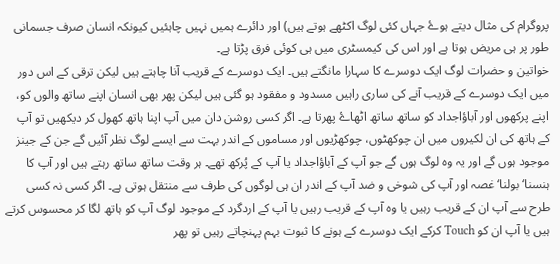پروگرام کی مثال دیتے ہوۓ جہاں کئی لوگ اکٹھے ہوتے ہیں) اور دائرے ہمیں نہیں چاہئیں کیونکہ انسان صرف جسمانی طور پر ہی مریض ہوتا ہے اور اس کی کیمسٹری میں ہی کوئی فرق پڑتا ہے۔
خواتین و حضرات لوگ ایک دوسرے کا سہارا مانگتے ہیں۔ ایک دوسرے کے قریب آنا چاہتے ہیں لیکن ترقی کے اس دور میں ایک دوسرے کے قریب آنے کی ساری راہیں مسدود و مفقود ہو گئی ہیں لیکن پھر بھی انسان اپنے ساتھ والوں کو، اپنے پرکھوں اور آباؤاجداد کو ساتھ ساتھ اٹھاۓ پھرتا ہے۔ اگر کسی روشن دان میں آپ اپنا ہاتھ کھول کر دیکھیں تو آپ کے ہاتھ کی ان لکیروں میں ان چوکھٹوں، چوکھڑیوں اور مساموں کے اندر بہت سے ایسے لوگ نظر آئیں گے جن کے جینز موجود ہوں گے اور یہ وہ لوگ ہوں گے جو آپ کے آباؤاجداد یا آپ کے پُرکھ تھے۔ ہر وقت ساتھ ساتھ رہتے ہیں اور آپ کا ہنسنا‘ بولنا‘ غصہ اور آپ کی شوخی و ضد آپ کے اندر ان ہی لوگوں کی طرف سے منتقل ہوتی ہے۔ اگر کسی نہ کسی طرح سے آپ ان کے قریب رہیں یا وہ آپ کے قریب رہیں یا آپ کے اردگرد کے موجود لوگ آپ کو ہاتھ لگا کر محسوس کرتے ہیں یا آپ ان کو Touch کرکے ایک دوسرے کے ہونے کا ثبوت بہم پہنچاتے رہیں تو پھر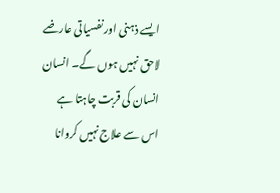ایسے ذہنی اور نفسیاتی عارضے لاحق نہیں ہوں گے۔ انسان انسان کی قربت چاہتا ہے اس سے علاج نہیں کروانا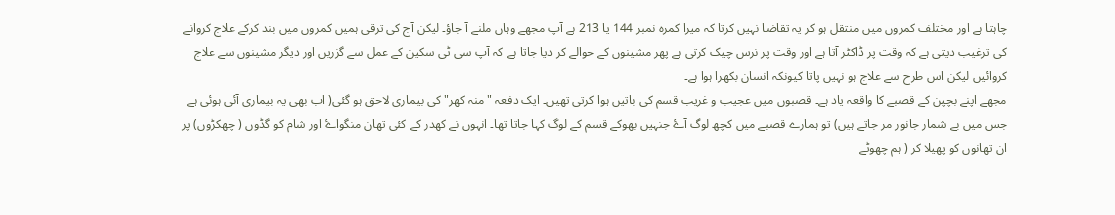چاہتا ہے اور مختلف کمروں میں منتقل ہو کر یہ تقاضا نہیں کرتا کہ میرا کمرہ نمبر 144 یا 213 ہے آپ مجھے وہاں ملنے آ جاؤ۔ لیکن آج کی ترقی ہمیں کمروں میں بند کرکے علاج کروانے کی ترغیب دیتی ہے کہ وقت پر ڈاکٹر آتا ہے اور وقت پر نرس چیک کرتی ہے پھر مشینوں کے حوالے کر دیا جاتا ہے کہ آپ سی ٹی سکین کے عمل سے گزریں اور دیگر مشینوں سے علاج کروائیں لیکن اس طرح سے علاج ہو نہیں پاتا کیونکہ انسان بکھرا ہوا ہے۔
مجھے اپنے بچپن کے قصبے کا واقعہ یاد ہے۔ قصبوں میں عجیب و غریب قسم کی باتیں ہوا کرتی تھیں۔ ایک دفعہ "منہ کھر" کی بیماری لاحق ہو گئی( اب بھی یہ بیماری آئی ہوئی ہے جس میں بے شمار جانور مر جاتے ہیں) تو ہمارے قصبے میں کچھ لوگ آۓ جنہیں بھوکے قسم کے لوگ کہا جاتا تھا۔ انہوں نے کھدر کے کئی تھان منگواۓ اور شام کو گڈوں ( چھکڑوں) پر ان تھانوں کو پھیلا کر ( ہم چھوٹے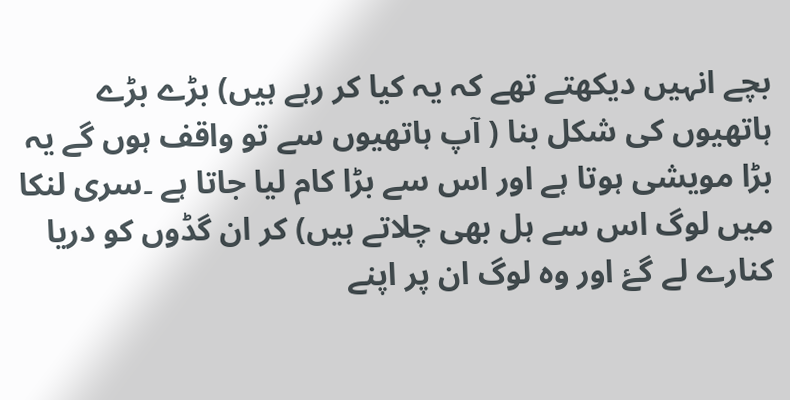بچے انہیں دیکھتے تھے کہ یہ کیا کر رہے ہیں) بڑے بڑے ہاتھیوں کی شکل بنا ( آپ ہاتھیوں سے تو واقف ہوں گے یہ بڑا مویشی ہوتا ہے اور اس سے بڑا کام لیا جاتا ہے ۔سری لنکا میں لوگ اس سے ہل بھی چلاتے ہیں) کر ان گڈوں کو دریا کنارے لے گۓ اور وہ لوگ ان پر اپنے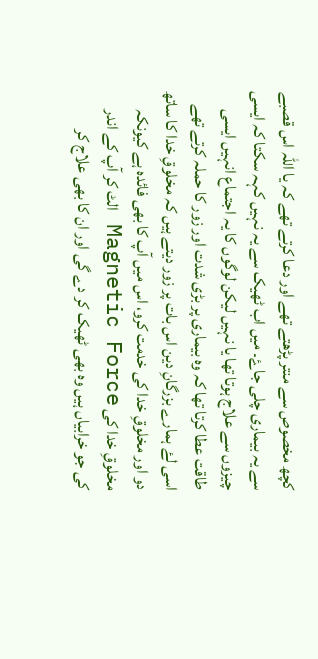کچھ مخصوص سے منتر پڑھتے تھے اور دعا کرتے تھے کہ یا اللہ اس قصبے سے یہ بیماری چلی جاۓ۔ میں اب ٹھیک سے یہ نہیں کہہ سکتا کہ ایسی چیزوں سے علاج ہوتا تھا یا نہیں لیکن لوگوں کا یہ اجتماع انہیں ایسی طاقت عطا کرتا تھا کہ وہ بیماری پر بڑی شدت اور زور کا حملہ کرتے تھے اسی لۓ ہمارے بزرگانِ دین اس بات پر زور دیتے ہیں کہ مخلوقِ خدا کا ساتھ دو اور مخلوقِ خدا کی خدمت کرو، اس میں آپ کا بھی فائدہ ہے کیونکہ مخلوقِ خدا کی Magnetic Force الٹ کر آپ کے اندر کی جو خرابیاں ہیں وہ بھی ٹھیک کر دے گی اور ان کا بھی علاج کر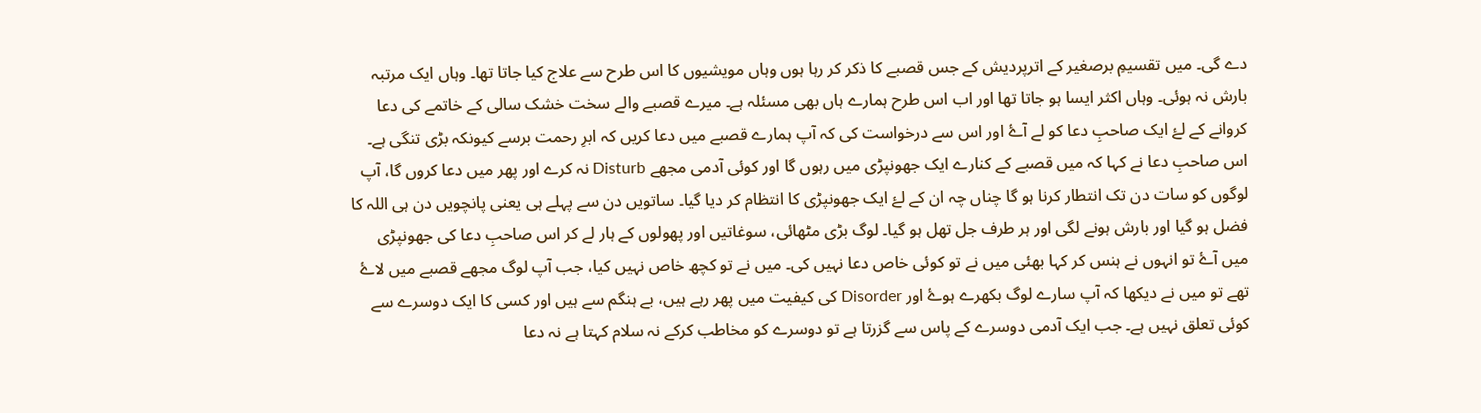دے گی۔ میں تقسیمِ برصغیر کے اترپردیش کے جس قصبے کا ذکر کر رہا ہوں وہاں مویشیوں کا اس طرح سے علاج کیا جاتا تھا۔ وہاں ایک مرتبہ بارش نہ ہوئی۔ وہاں اکثر ایسا ہو جاتا تھا اور اب اس طرح ہمارے ہاں بھی مسئلہ ہے۔ میرے قصبے والے سخت خشک سالی کے خاتمے کی دعا کروانے کے لۓ ایک صاحبِ دعا کو لے آۓ اور اس سے درخواست کی کہ آپ ہمارے قصبے میں دعا کریں کہ ابرِ رحمت برسے کیونکہ بڑی تنگی ہے۔ اس صاحبِ دعا نے کہا کہ میں قصبے کے کنارے ایک جھونپڑی میں رہوں گا اور کوئی آدمی مجھے Disturb نہ کرے اور پھر میں دعا کروں گا، آپ لوگوں کو سات دن تک انتطار کرنا ہو گا چناں چہ ان کے لۓ ایک جھونپڑی کا انتظام کر دیا گیا۔ ساتویں دن سے پہلے ہی یعنی پانچویں دن ہی اللہ کا فضل ہو گیا اور بارش ہونے لگی اور ہر طرف جل تھل ہو گیا۔ لوگ بڑی مٹھائی، سوغاتیں اور پھولوں کے ہار لے کر اس صاحبِ دعا کی جھونپڑی میں آۓ تو انہوں نے ہنس کر کہا بھئی میں نے تو کوئی خاص دعا نہیں کی۔ میں نے تو کچھ خاص نہیں کیا، جب آپ لوگ مجھے قصبے میں لاۓ تھے تو میں نے دیکھا کہ آپ سارے لوگ بکھرے ہوۓ اور Disorder کی کیفیت میں پھر رہے ہیں، بے ہنگم سے ہیں اور کسی کا ایک دوسرے سے کوئی تعلق نہیں ہے۔ جب ایک آدمی دوسرے کے پاس سے گزرتا ہے تو دوسرے کو مخاطب کرکے نہ سلام کہتا ہے نہ دعا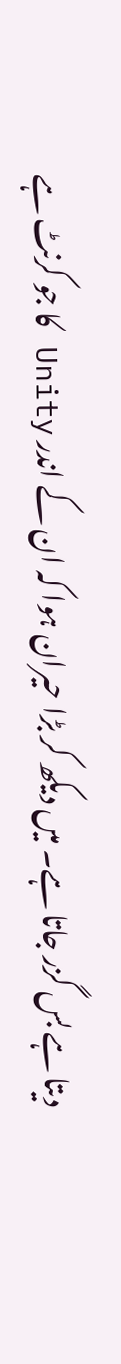دیتا ہے بس گزر جاتا ہے۔ میں دیکھ کر بڑا حیران ہوا کہ ان کے اندر Unity کا جو کرنٹ ہے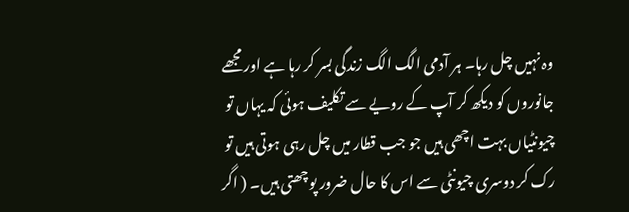وہ نہیں چل رہا۔ ہر آدمی الگ الگ زندگی بسر کر رہا ہے اور مجھے جانوروں کو دیکھ کر آپ کے رویے سے تکلیف ہوئی کہ یہاں تو چیونٹیاں بہت اچھی ہیں جو جب قطار میں چل رہی ہوتی ہیں تو رک کر دوسری چیونٹی سے اس کا حال ضرور پوچھتی ہیں۔ ( اگر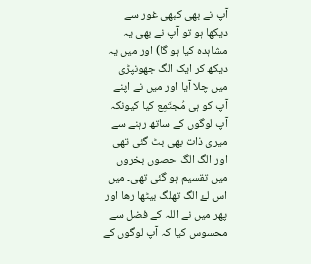آپ نے بھی کبھی غور سے دیکھا ہو تو آپ نے بھی یہ مشاہدہ کیا ہو گا) اور میں یہ دیکھ کر ایک الگ جھونپڑی میں چلا آیا اور میں نے اپنے آپ کو ہی مُجتَمِع کیا کیونکہ آپ لوگوں کے ساتھ رہنے سے میری ذات بھی بٹ گئی تھی اور الگ الگ حصوں بخروں میں تقسیم ہو گئی تھی۔ میں اس لۓ الگ تھلگ بیٹھا رھا اور پھر میں نے اللہ کے فضل سے محسوس کیا کہ آپ لوگوں کے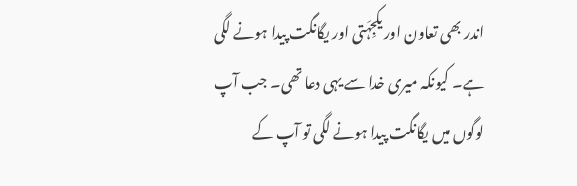اندر بھی تعاون اور یکجِہَتی اور یگانگت پیدا ہونے لگی ہے۔ کیونکہ میری خدا سے یہی دعا تھی۔ جب آپ لوگوں میں یگانگت پیدا ہونے لگی تو آپ کے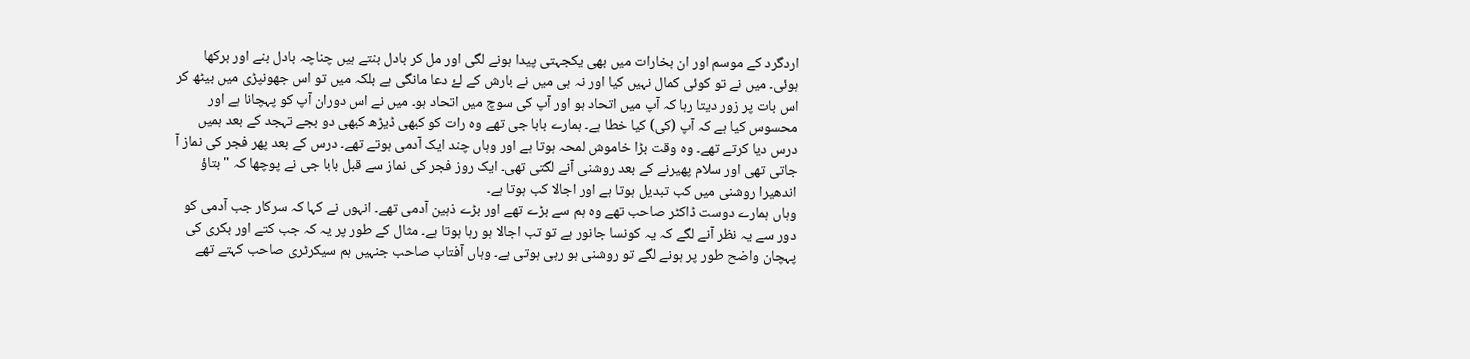اردگرد کے موسم اور ان بخارات میں بھی یکجہتی پیدا ہونے لگی اور مل کر بادل بنتے ہیں چناچہ بادل بنے اور برکھا ہوئی۔ میں نے تو کوئی کمال نہیں کیا اور نہ ہی میں نے بارش کے لۓ دعا مانگی ہے بلکہ میں تو اس جھونپڑی میں بیٹھ کر اس بات پر زور دیتا رہا کہ آپ میں اتحاد ہو اور آپ کی سوچ میں اتحاد ہو۔ میں نے اس دوران آپ کو پہچانا ہے اور محسوس کیا ہے کہ آپ (کی) کیا خطا ہے۔ ہمارے بابا جی تھے وہ رات کو کبھی ڈیڑھ کبھی دو بجے تہجد کے بعد ہمیں درس دیا کرتے تھے۔ وہ وقت بڑا خاموش لمحہ ہوتا ہے اور وہاں چند ایک آدمی ہوتے تھے۔ درس کے بعد پھر فجر کی نماز آ جاتی تھی اور سلام پھیرنے کے بعد روشنی آنے لگتی تھی۔ ایک روز فجر کی نماز سے قبل بابا جی نے پوچھا کہ "بتاؤ اندھیرا روشنی میں کب تبدیل ہوتا ہے اور اجالا کب ہوتا ہے۔
وہاں ہمارے دوست ڈاکٹر صاحب تھے وہ ہم سے بڑے تھے اور بڑے ذہین آدمی تھے۔ انہوں نے کہا کہ سرکار جب آدمی کو دور سے یہ نظر آنے لگے کہ یہ کونسا جانور ہے تو تب اجالا ہو رہا ہوتا ہے۔ مثال کے طور پر یہ کہ جب کتے اور بکری کی پہچان واضح طور پر ہونے لگے تو روشنی ہو رہی ہوتی ہے۔ وہاں آفتاب صاحب جنہیں ہم سیکرٹری صاحب کہتے تھے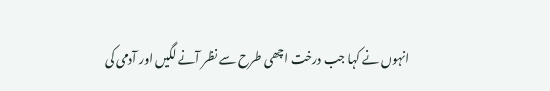انہوں نے کہا جب درخت اچھی طرح سے نظر آنے لگیں اور آدمی کی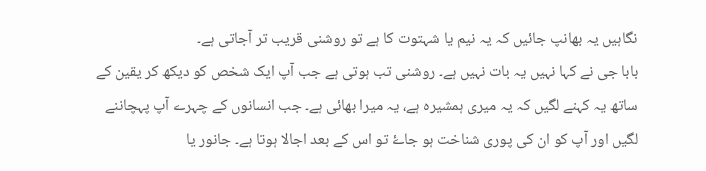نگاہیں یہ بھانپ جائیں کہ یہ نیم یا شہتوت کا ہے تو روشنی قریب تر آجاتی ہے۔
بابا جی نے کہا نہیں یہ بات نہیں ہے۔ روشنی تب ہوتی ہے جب آپ ایک شخص کو دیکھ کر یقین کے ساتھ یہ کہنے لگیں کہ یہ میری ہمشیرہ ہے، یہ میرا بھائی ہے۔ جب انسانوں کے چہرے آپ پہچاننے لگیں اور آپ کو ان کی پوری شناخت ہو جاۓ تو اس کے بعد اجالا ہوتا ہے۔ جانور یا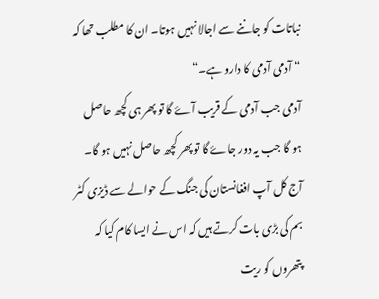نباتات کو جاننے سے اجالا نہیں ہوتا۔ ان کا مطلب تھا کہ “ آدمی آدمی کا دارو ہے۔“
آدمی جب آدمی کے قریب آۓ گا تو پھر ہی کچھ حاصل ہو گا جب یہ دور جاۓ گا تو پھر کچھ حاصل نہیں ہو گا۔ آج کل آپ افغانستان کی جنگ کے حوالے سے ڈیزی کٹر بم کی بڑی بات کرتے ہیں کہ اس نے ایسا کام کیا کہ پتھروں کو ریت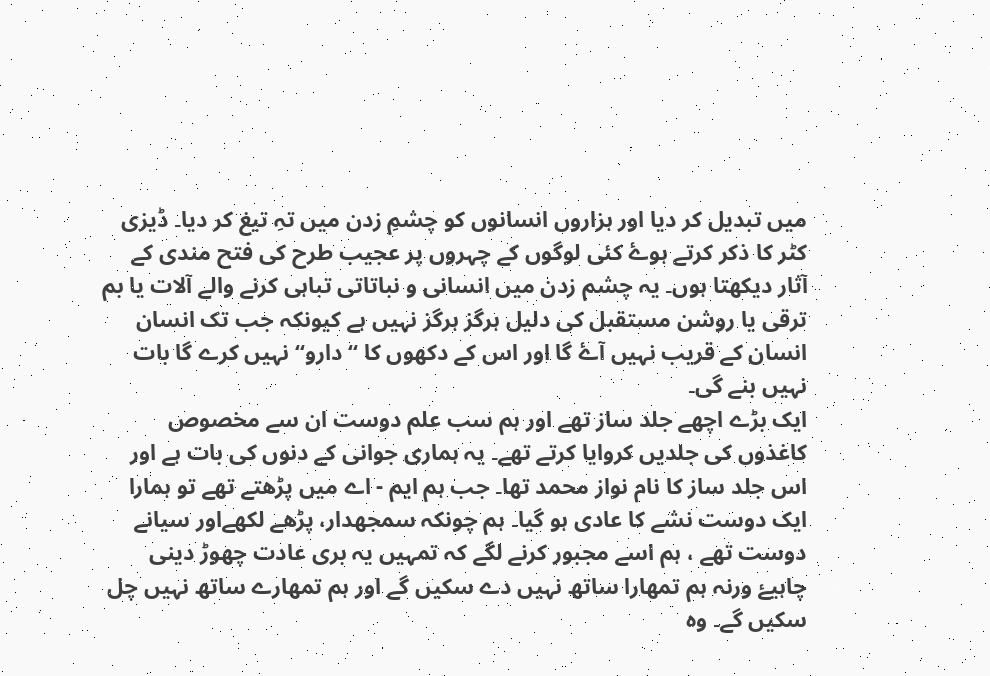میں تبدیل کر دیا اور ہزاروں انسانوں کو چشمِ زدن میں تہِ تیغ کر دیا۔ ڈیزی کٹر کا ذکر کرتے ہوۓ کئی لوگوں کے چہروں پر عجیب طرح کی فتح مندی کے آثار دیکھتا ہوں۔ یہ چشم زدن میں انسانی و نباتاتی تباہی کرنے والے آلات یا بم ترقی یا روشن مستقبل کی دلیل ہرگز ہرگز نہیں ہے کیونکہ جب تک انسان انسان کے قریب نہیں آۓ گا اور اس کے دکھوں کا “ دارو“ نہیں کرے گا بات نہیں بنے گی۔
ایک بڑے اچھے جلد ساز تھے اور ہم سب علم دوست ان سے مخصوص کاغذوں کی جلدیں کروایا کرتے تھے۔ یہ ہماری جوانی کے دنوں کی بات ہے اور اس جلد ساز کا نام نواز محمد تھا۔ جب ہم ایم - اے میں پڑھتے تھے تو ہمارا ایک دوست نشے کا عادی ہو گیا۔ ہم چونکہ سمجھدار، پڑھے لکھےاور سیانے دوست تھے ، ہم اسے مجبور کرنے لگے کہ تمہیں یہ بری عادت چھوڑ دینی چاہیۓ ورنہ ہم تمھارا ساتھ نہیں دے سکیں گے اور ہم تمھارے ساتھ نہیں چل سکیں گے۔ وہ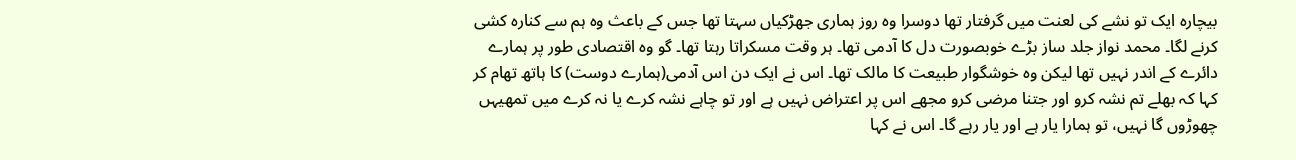بیچارہ ایک تو نشے کی لعنت میں گرفتار تھا دوسرا وہ روز ہماری جھڑکیاں سہتا تھا جس کے باعث وہ ہم سے کنارہ کشی کرنے لگا۔ محمد نواز جلد ساز بڑے خوبصورت دل کا آدمی تھا۔ ہر وقت مسکراتا رہتا تھا۔ گو وہ اقتصادی طور پر ہمارے دائرے کے اندر نہیں تھا لیکن وہ خوشگوار طبیعت کا مالک تھا۔ اس نے ایک دن اس آدمی(ہمارے دوست) کا ہاتھ تھام کر کہا کہ بھلے تم نشہ کرو اور جتنا مرضی کرو مجھے اس پر اعتراض نہیں ہے اور تو چاہے نشہ کرے یا نہ کرے میں تمھیہں چھوڑوں گا نہیں، تو ہمارا یار ہے اور یار رہے گا۔ اس نے کہا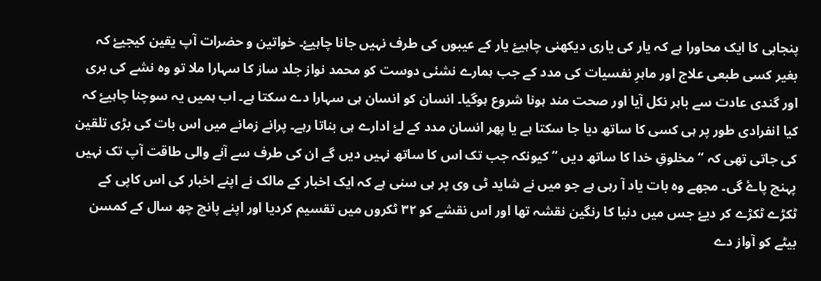پنجابی کا ایک محاورا ہے کہ یار کی یاری دیکھنی چاہیۓ یار کے عیبوں کی طرف نہیں جانا چاہیۓ۔ خواتین و حضرات آپ یقین کیجیۓ کہ بغیر کسی طبعی علاج اور ماہرِ نفسیات کی مدد کے جب ہمارے نشئی دوست کو محمد نواز جلد ساز کا سہارا ملا تو وہ نشے کی بری اور گندی عادت سے باہر نکل آیا اور صحت مند ہونا شروع ہوگیا۔ انسان کو انسان ہی سہارا دے سکتا ہے۔ اب ہمیں یہ سوچنا چاہیۓ کہ کیا انفرادی طور پر ہی کسی کا ساتھ دیا جا سکتا ہے یا پھر انسان مدد کے لۓ ادارے ہی بناتا رہے۔ پرانے زمانے میں اس بات کی بڑی تلقین کی جاتی تھی کہ “مخلوقِ خدا کا ساتھ دیں “ کیونکہ جب تک اس کا ساتھ نہیں دیں گے ان کی طرف سے آنے والی طاقت آپ تک نہیں پہنچ پاۓ گی۔ مجھے وہ بات یاد آ رہی ہے جو میں نے شاید ٹی وی پر ہی سنی ہے کہ ایک اخبار کے مالک نے اپنے اخبار کی اس کاپی کے ٹکڑے ٹکڑے کر دیۓ جس میں دنیا کا رنگین نقشہ تھا اور اس نقشے کو ٣٢ ٹکروں میں تقسیم کردیا اور اپنے پانچ چھ سال کے کمسن بیٹے کو آواز دے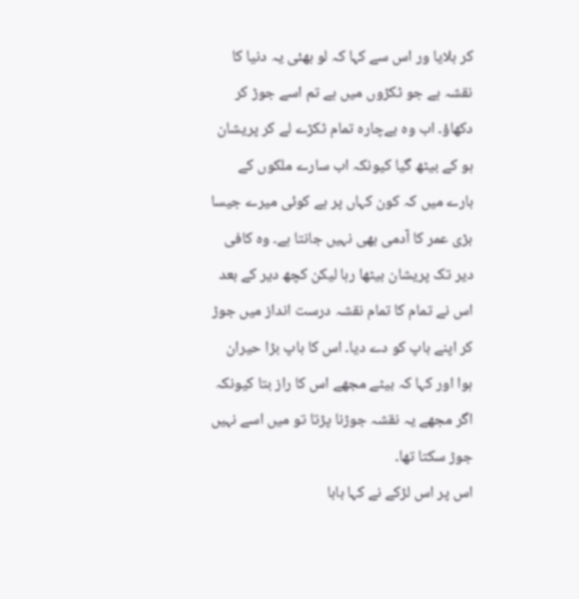کر بلایا ور اس سے کہا کہ لو بھئی یہ دنیا کا نقشہ ہے جو ٹکڑوں میں ہے تم اسے جوڑ کر دکھاؤ۔ اب وہ بےچارہ تمام ٹکڑے لے کر پریشان ہو کے بیٹھ گیا کیونکہ اب سارے ملکوں کے بارے میں کہ کون کہاں پر ہے کوئی میرے جیسا بڑی عمر کا آدمی بھی نہیں جانتا ہے۔ وہ کافی دیر تک پریشان بیٹھا رہا لیکن کچھ دیر کے بعد اس نے تمام کا تمام نقشہ درست انداز میں جوڑ کر اپنے باپ کو دے دیا۔ اس کا باپ بڑا حیران ہوا اور کہا کہ بیٹے مجھے اس کا راز بتا کیونکہ اگر مجھے یہ نقشہ جوڑنا پڑتا تو میں اسے نہیں جوڑ سکتا تھا۔
اس پر اس لڑکے نے کہا بابا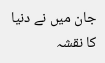جان میں نے دنیا کا نقشہ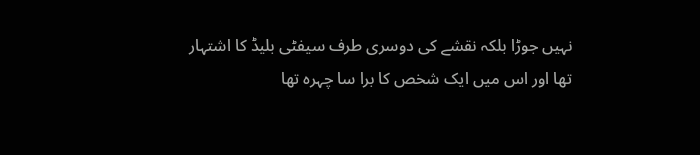نہیں جوڑا بلکہ نقشے کی دوسری طرف سیفٹی بلیڈ کا اشتہار تھا اور اس میں ایک شخص کا برا سا چہرہ تھا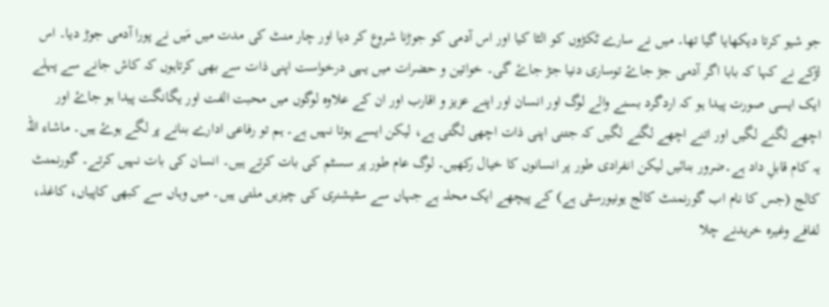جو شیو کرتا دیکھایا گیا تھا۔ میں نے سارے ٹکڑوں کو الٹا کیا اور اس آدمی کو جوڑنا شروع کر دیا اور چار منٹ کی مدت میں مَیں نے پورا آدمی جوڑ دیا۔ اس لڑکے نے کہا کہ بابا اگر آدمی جڑ جاۓ توساری دنیا جڑ جاۓ گی۔ خواتین و حضرات میں یہی درخواست اپنی ذات سے بھی کرتاہوں کہ کاش جانے سے پہلے ایک ایسی صورت پیدا ہو کہ اردگرد بسنے والے لوگ اور انسان اور اپنے عزیز و اقارب اور ان کے علاوہ لوگوں میں محبت الفت اور یگانگت پیدا ہو جاۓ اور اچھے لگنے لگیں اور اتنے اچھے لگنے لگیں کہ جتنی اپنی ذات اچھی لگتی ہے، لیکن ایسے ہوتا نہیں ہے۔ ہم تو رفاعی ادارے بنانے پر لگے ہوۓ ہیں۔ ماشاء اللہ یہ کام قابلِ داد ہے۔ضرور بنائیں لیکن انفرادی طور پر انسانوں کا خیال رکھیں۔ لوگ عام طور پر سسٹم کی بات کرتے ہیں۔ انسان کی بات نہیں کرتے۔ گورنمنٹ کالج (جس کا نام اب گورنمنٹ کالج یونیورسٹی ہے) کے پیچھے ایک محلہ ہے جہاں سے سٹیشنری کی چیزیں ملتی ہیں۔ میں وہاں سے کبھی کاپیاں، کاغذ، لفافے وغیرہ خریدنے چلا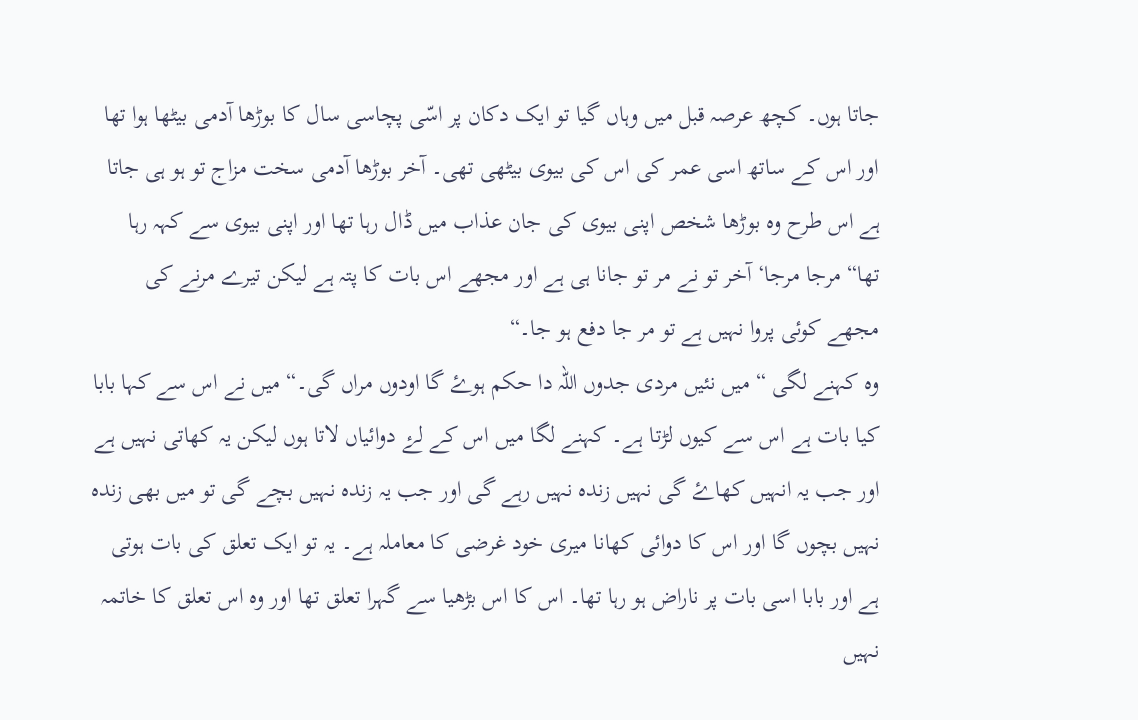جاتا ہوں۔ کچھ عرصہ قبل میں وہاں گیا تو ایک دکان پر اسّی پچاسی سال کا بوڑھا آدمی بیٹھا ہوا تھا اور اس کے ساتھ اسی عمر کی اس کی بیوی بیٹھی تھی۔ آخر بوڑھا آدمی سخت مزاج تو ہو ہی جاتا ہے اس طرح وہ بوڑھا شخص اپنی بیوی کی جان عذاب میں ڈال رہا تھا اور اپنی بیوی سے کہہ رہا تھا“ مرجا مرجا‘ آخر تو نے مر تو جانا ہی ہے اور مجھے اس بات کا پتہ ہے لیکن تیرے مرنے کی مجھے کوئی پروا نہیں ہے تو مر جا دفع ہو جا۔“
وہ کہنے لگی “ میں نئیں مردی جدوں اللہ دا حکم ہوۓ گا اودوں مراں گی۔“ میں نے اس سے کہا بابا کیا بات ہے اس سے کیوں لڑتـا ہے۔ کہنے لگا میں اس کے لۓ دوائیاں لاتا ہوں لیکن یہ کھاتی نہیں ہے اور جب یہ انہیں کھاۓ گی نہیں زندہ نہیں رہے گی اور جب یہ زندہ نہیں بچے گی تو میں بھی زندہ نہیں بچوں گا اور اس کا دوائی کھانا میری خود غرضی کا معاملہ ہے۔ یہ تو ایک تعلق کی بات ہوتی ہے اور بابا اسی بات پر ناراض ہو رہا تھا۔ اس کا اس بڑھیا سے گہرا تعلق تھا اور وہ اس تعلق کا خاتمہ نہیں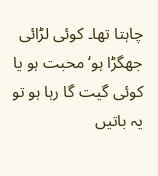چاہتا تھا۔ کوئی لڑائی جھگڑا ہو‘ محبت ہو یا کوئی گیت گا رہا ہو تو یہ باتیں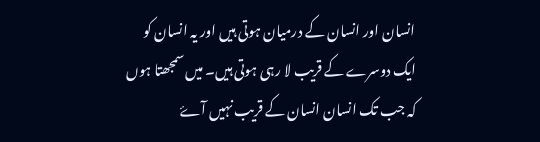انسان اور انسان کے درمیان ہوتی ہیں اور یہ انسان کو ایک دوسرے کے قریب لا رہی ہوتی ہیں۔ میں سمجھتا ہوں کہ جب تک انسان انسان کے قریب نہیں آۓ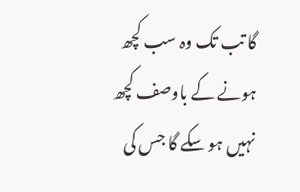گا تب تک وہ سب کچھ ہونے کے باوصف کچھ نہیں ہو سکے گا جس کی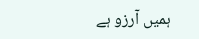ہمیں آرزو ہے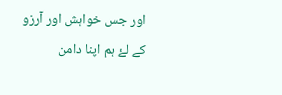اور جس خواہش اور آرزو کے لۓ ہم اپنا دامن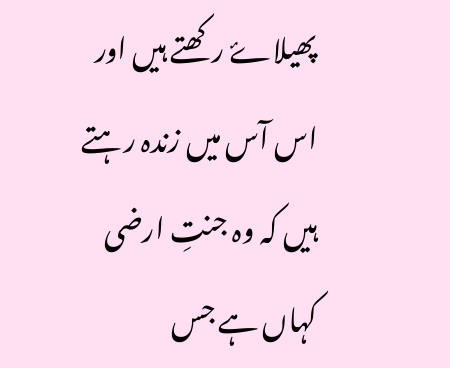پھیلاۓ رکھتے ہیں اور اس آس میں زندہ رہتے ہیں کہ وہ جنتِ ارضی کہاں ہے جس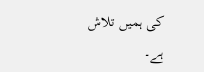کی ہمیں تلاش ہے۔